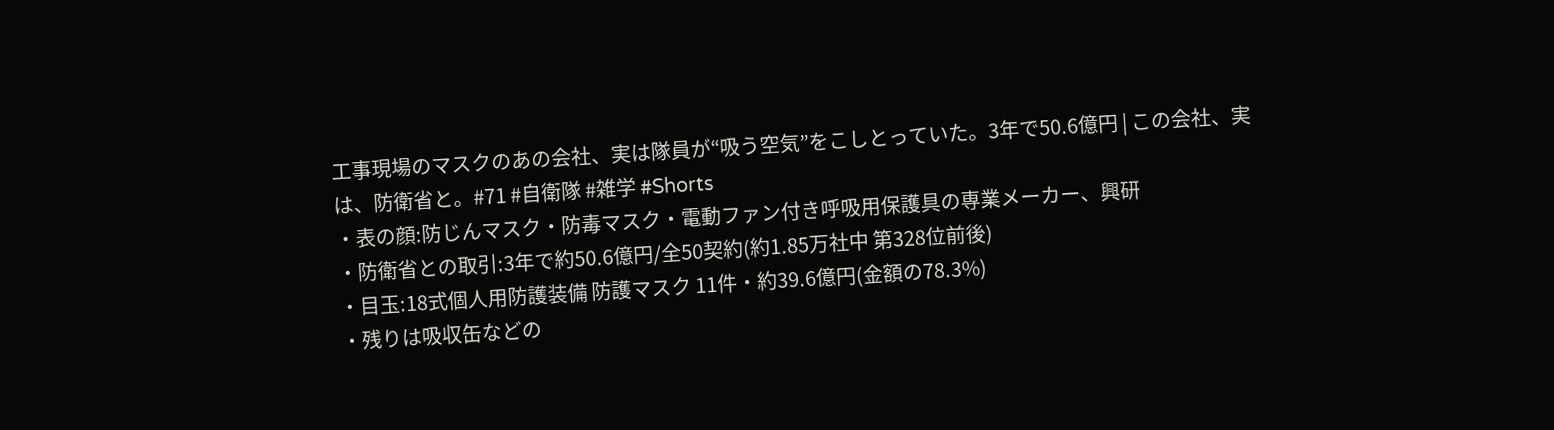工事現場のマスクのあの会社、実は隊員が“吸う空気”をこしとっていた。3年で50.6億円 | この会社、実は、防衛省と。#71 #自衛隊 #雑学 #Shorts
・表の顔:防じんマスク・防毒マスク・電動ファン付き呼吸用保護具の専業メーカー、興研
・防衛省との取引:3年で約50.6億円/全50契約(約1.85万社中 第328位前後)
・目玉:18式個人用防護装備 防護マスク 11件・約39.6億円(金額の78.3%)
・残りは吸収缶などの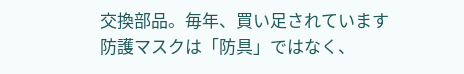交換部品。毎年、買い足されています
防護マスクは「防具」ではなく、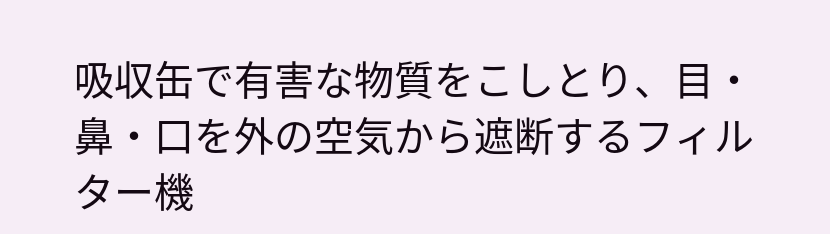吸収缶で有害な物質をこしとり、目・鼻・口を外の空気から遮断するフィルター機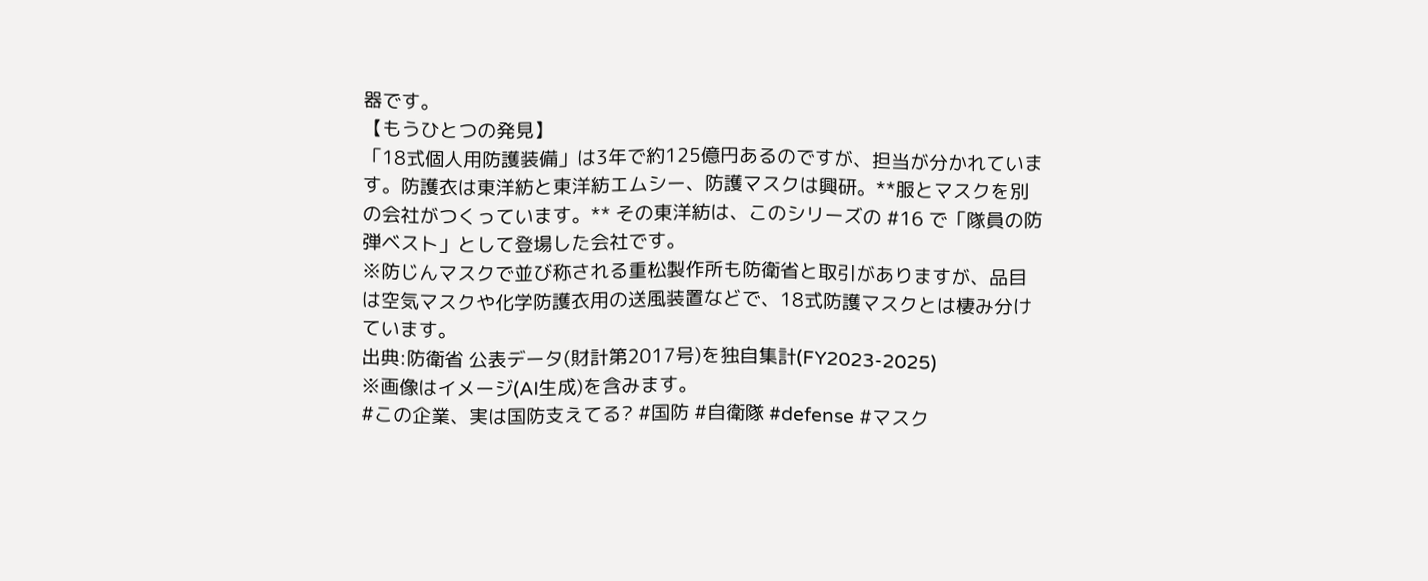器です。
【もうひとつの発見】
「18式個人用防護装備」は3年で約125億円あるのですが、担当が分かれています。防護衣は東洋紡と東洋紡エムシー、防護マスクは興研。**服とマスクを別の会社がつくっています。** その東洋紡は、このシリーズの #16 で「隊員の防弾ベスト」として登場した会社です。
※防じんマスクで並び称される重松製作所も防衛省と取引がありますが、品目は空気マスクや化学防護衣用の送風装置などで、18式防護マスクとは棲み分けています。
出典:防衛省 公表データ(財計第2017号)を独自集計(FY2023-2025)
※画像はイメージ(AI生成)を含みます。
#この企業、実は国防支えてる? #国防 #自衛隊 #defense #マスク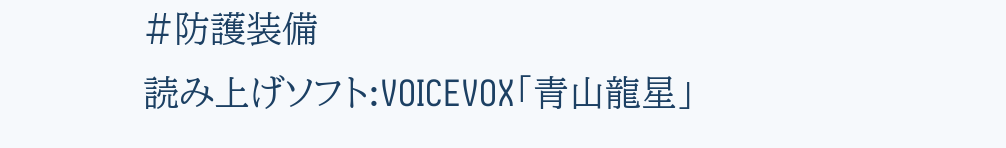#防護装備
読み上げソフト:VOICEVOX「青山龍星」